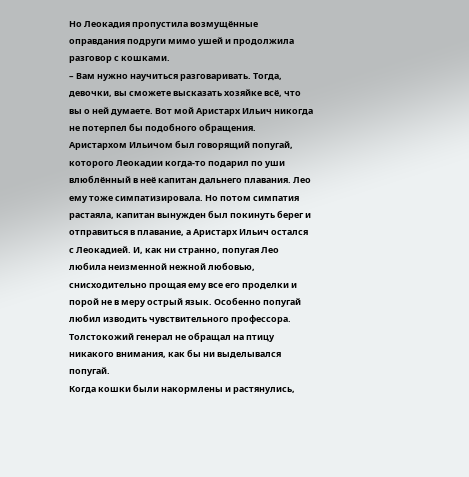Но Леокадия пропустила возмущённые оправдания подруги мимо ушей и продолжила разговор с кошками.
– Вам нужно научиться разговаривать. Тогда, девочки, вы сможете высказать хозяйке всё, что вы о ней думаете. Вот мой Аристарх Ильич никогда не потерпел бы подобного обращения.
Аристархом Ильичом был говорящий попугай, которого Леокадии когда-то подарил по уши влюблённый в неё капитан дальнего плавания. Лео ему тоже симпатизировала. Но потом симпатия растаяла, капитан вынужден был покинуть берег и отправиться в плавание, а Аристарх Ильич остался с Леокадией. И, как ни странно, попугая Лео любила неизменной нежной любовью, снисходительно прощая ему все его проделки и порой не в меру острый язык. Особенно попугай любил изводить чувствительного профессора. Толстокожий генерал не обращал на птицу никакого внимания, как бы ни выделывался попугай.
Когда кошки были накормлены и растянулись,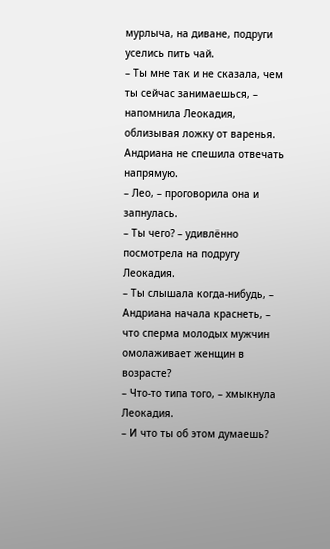мурлыча, на диване, подруги уселись пить чай.
– Ты мне так и не сказала, чем ты сейчас занимаешься, – напомнила Леокадия, облизывая ложку от варенья.
Андриана не спешила отвечать напрямую.
– Лео, – проговорила она и запнулась.
– Ты чего? – удивлённо посмотрела на подругу Леокадия.
– Ты слышала когда-нибудь, – Андриана начала краснеть, – что сперма молодых мужчин омолаживает женщин в возрасте?
– Что-то типа того, – хмыкнула Леокадия.
– И что ты об этом думаешь?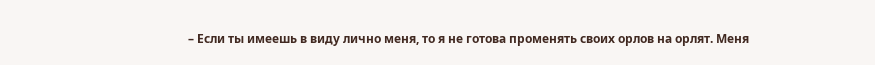– Если ты имеешь в виду лично меня, то я не готова променять своих орлов на орлят. Меня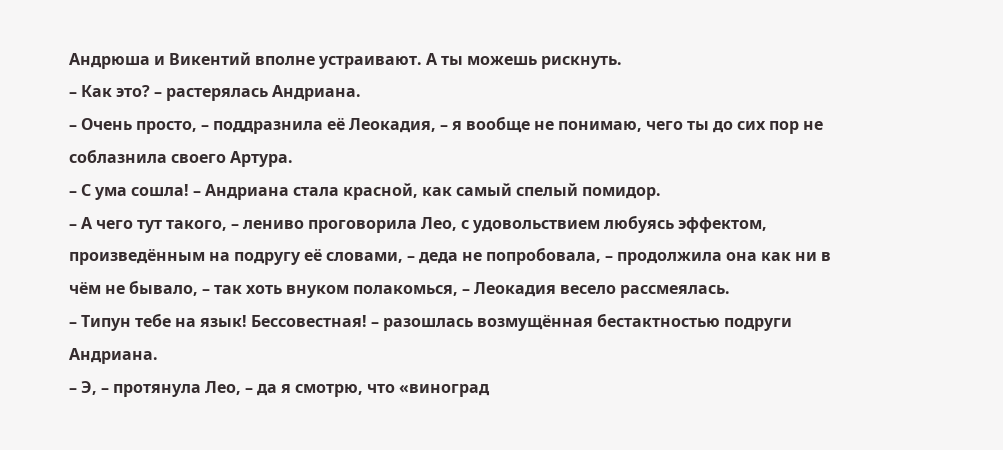Андрюша и Викентий вполне устраивают. А ты можешь рискнуть.
– Как это? – растерялась Андриана.
– Очень просто, – поддразнила её Леокадия, – я вообще не понимаю, чего ты до сих пор не соблазнила своего Артура.
– С ума сошла! – Андриана стала красной, как самый спелый помидор.
– А чего тут такого, – лениво проговорила Лео, с удовольствием любуясь эффектом, произведённым на подругу её словами, – деда не попробовала, – продолжила она как ни в чём не бывало, – так хоть внуком полакомься, – Леокадия весело рассмеялась.
– Типун тебе на язык! Бессовестная! – разошлась возмущённая бестактностью подруги Андриана.
– Э, – протянула Лео, – да я смотрю, что «виноград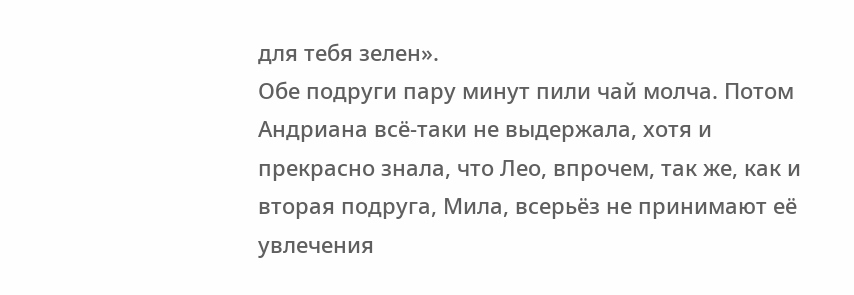для тебя зелен».
Обе подруги пару минут пили чай молча. Потом Андриана всё-таки не выдержала, хотя и прекрасно знала, что Лео, впрочем, так же, как и вторая подруга, Мила, всерьёз не принимают её увлечения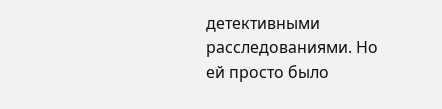детективными расследованиями. Но ей просто было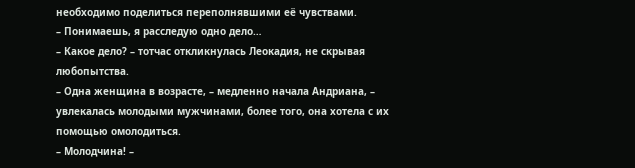необходимо поделиться переполнявшими её чувствами.
– Понимаешь, я расследую одно дело…
– Какое дело? – тотчас откликнулась Леокадия, не скрывая любопытства.
– Одна женщина в возрасте, – медленно начала Андриана, – увлекалась молодыми мужчинами, более того, она хотела с их помощью омолодиться.
– Молодчина! –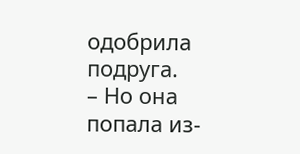одобрила подруга.
– Но она попала из-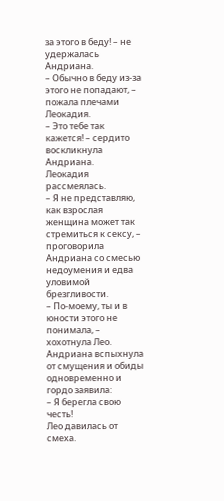за этого в беду! – не удержалась Андриана.
– Обычно в беду из-за этого не попадают, – пожала плечами Леокадия.
– Это тебе так кажется! – сердито воскликнула Андриана.
Леокадия рассмеялась.
– Я не представляю, как взрослая женщина может так стремиться к сексу, – проговорила Андриана со смесью недоумения и едва уловимой брезгливости.
– По-моему, ты и в юности этого не понимала, – хохотнула Лео.
Андриана вспыхнула от смущения и обиды одновременно и гордо заявила:
– Я берегла свою честь!
Лео давилась от смеха.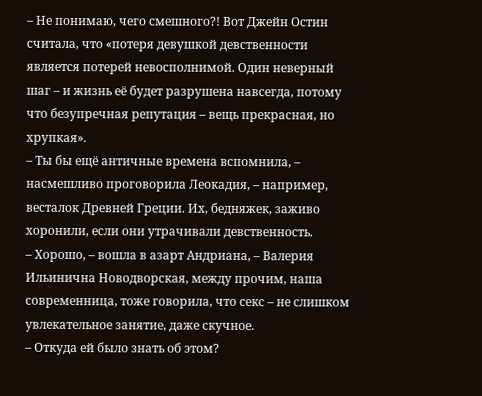– Не понимаю, чего смешного?! Вот Джейн Остин считала, что «потеря девушкой девственности является потерей невосполнимой. Один неверный шаг – и жизнь её будет разрушена навсегда, потому что безупречная репутация – вещь прекрасная, но хрупкая».
– Ты бы ещё античные времена вспомнила, – насмешливо проговорила Леокадия, – например, весталок Древней Греции. Их, бедняжек, заживо хоронили, если они утрачивали девственность.
– Хорошо, – вошла в азарт Андриана, – Валерия Ильинична Новодворская, между прочим, наша современница, тоже говорила, что секс – не слишком увлекательное занятие, даже скучное.
– Откуда ей было знать об этом?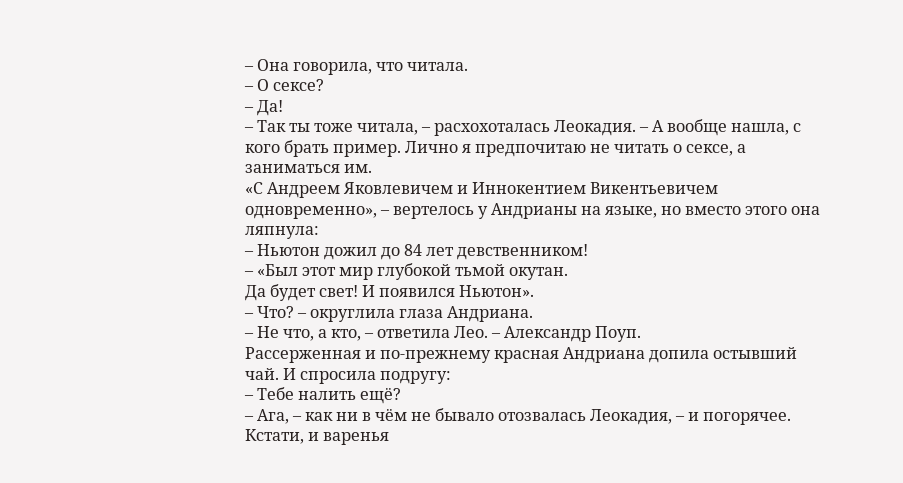– Она говорила, что читала.
– О сексе?
– Да!
– Так ты тоже читала, – расхохоталась Леокадия. – А вообще нашла, с кого брать пример. Лично я предпочитаю не читать о сексе, а заниматься им.
«С Андреем Яковлевичем и Иннокентием Викентьевичем одновременно», – вертелось у Андрианы на языке, но вместо этого она ляпнула:
– Ньютон дожил до 84 лет девственником!
– «Был этот мир глубокой тьмой окутан.
Да будет свет! И появился Ньютон».
– Что? – округлила глаза Андриана.
– Не что, а кто, – ответила Лео. – Александр Поуп.
Рассерженная и по-прежнему красная Андриана допила остывший чай. И спросила подругу:
– Тебе налить ещё?
– Ага, – как ни в чём не бывало отозвалась Леокадия, – и погорячее. Кстати, и варенья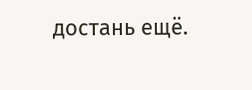достань ещё.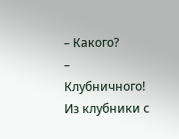– Какого?
– Клубничного! Из клубники с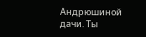Андрюшиной дачи. Ты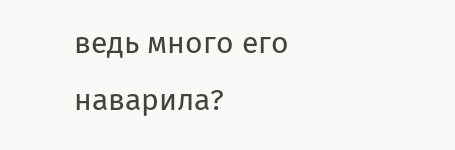ведь много его наварила?